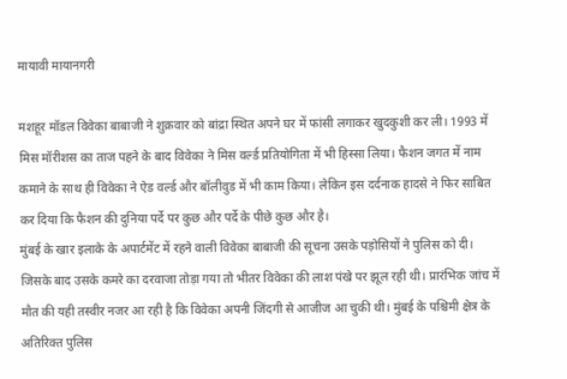मायावी मायानगरी

मशहूर मॉडल विवेका बाबाजी ने शुक्रवार को बांद्रा स्थित अपने घर में फांसी लगाकर खुदकुशी कर ली। 1993 में मिस मॉरीशस का ताज पहने के बाद विवेका ने मिस वर्ल्ड प्रतियोगिता में भी हिस्सा लिया। फैशन जगत में नाम कमाने के साथ ही विवेका ने ऐड वर्ल्ड और बॉलीवुड में भी काम किया। लेकिन इस दर्दनाक हादसे ने फिर साबित कर दिया कि फैशन की दुनिया पर्दे पर कुछ और पर्दे के पीछे कुछ और है।
मुंबई के खार इलाके के अपार्टमेंट में रहने वाली विवेका बाबाजी की सूचना उसके पड़ोसियों ने पुलिस को दी। जिसके बाद उसके कमरे का दरवाजा तोड़ा गया तो भीतर विवेका की लाश पंखे पर झूल रही थी। प्रारंभिक जांच में मौत की यही तस्वीर नजर आ रही है कि विवेका अपनी जिंदगी से आजीज आ चुकी थी। मुंबई के पश्चिमी क्षेत्र के अतिरिक्त पुलिस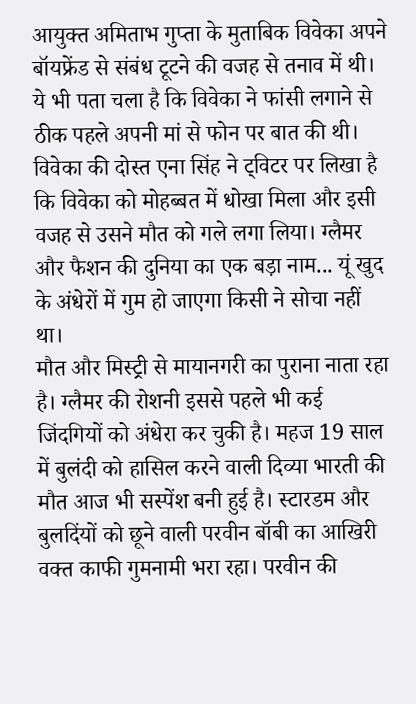आयुक्त अमिताभ गुप्ता के मुताबिक विवेका अपने बॉयफ्रेंड से संबंध टूटने की वजह से तनाव में थी। ये भी पता चला है कि विवेका ने फांसी लगाने से ठीक पहले अपनी मां से फोन पर बात की थी। विवेका की दोस्त एना सिंह ने ट्विटर पर लिखा है कि विवेका को मोहब्बत में धोखा मिला और इसी वजह से उसने मौत को गले लगा लिया। ग्लैमर और फैशन की दुनिया का एक बड़ा नाम... यूं खुद के अंधेरों में गुम हो जाएगा किसी ने सोचा नहीं था।
मौत और मिस्ट्री से मायानगरी का पुराना नाता रहा है। ग्लैमर की रोशनी इससे पहले भी कई जिंदगियों को अंधेरा कर चुकी है। महज 19 साल में बुलंदी को हासिल करने वाली दिव्या भारती की मौत आज भी सस्पेंश बनी हुई है। स्टारडम और बुलदिंयों को छूने वाली परवीन बॉबी का आखिरी वक्त काफी गुमनामी भरा रहा। परवीन की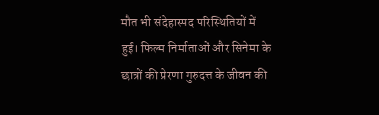मौत भी संदेहास्पद परिस्थितियों में हुई। फिल्म निर्माताओं और सिनेमा के छात्रों की प्रेरणा गुरुदत्त के जीवन की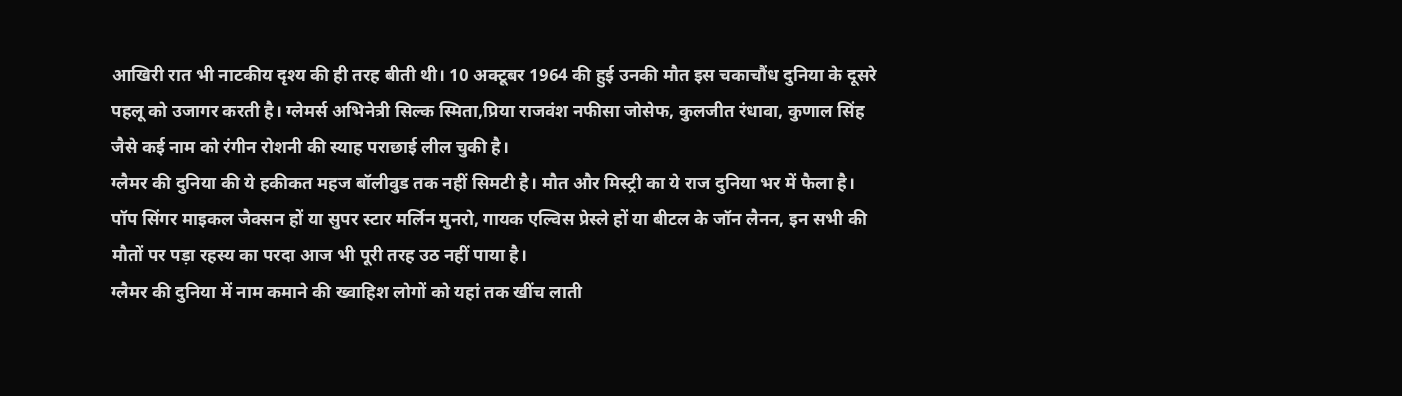आखिरी रात भी नाटकीय दृश्य की ही तरह बीती थी। 10 अक्टूबर 1964 की हुई उनकी मौत इस चकाचौंध दुनिया के दूसरे पहलू को उजागर करती है। ग्लेमर्स अभिनेत्री सिल्क स्मिता,प्रिया राजवंश नफीसा जोसेफ, कुलजीत रंधावा, कुणाल सिंह जैसे कई नाम को रंगीन रोशनी की स्याह पराछाई लील चुकी है।
ग्लैमर की दुनिया की ये हकीकत महज बॉलीवुड तक नहीं सिमटी है। मौत और मिस्ट्री का ये राज दुनिया भर में फैला है। पॉप सिंगर माइकल जैक्सन हों या सुपर स्टार मर्लिन मुनरो, गायक एल्विस प्रेस्ले हों या बीटल के जॉन लैनन, इन सभी की मौतों पर पड़ा रहस्य का परदा आज भी पूरी तरह उठ नहीं पाया है।
ग्लैमर की दुनिया में नाम कमाने की ख्वाहिश लोगों को यहां तक खींच लाती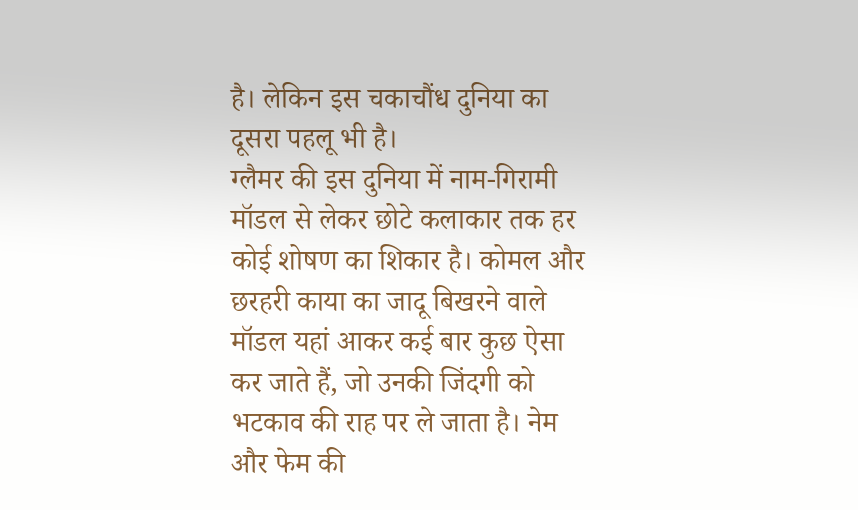है। लेकिन इस चकाचौंध दुनिया का दूसरा पहलू भी है।
ग्लैमर की इस दुनिया में नाम-गिरामी मॉडल से लेकर छोटे कलाकार तक हर कोई शोषण का शिकार है। कोमल और छरहरी काया का जादू बिखरने वाले मॉडल यहां आकर कई बार कुछ ऐसा कर जाते हैं, जो उनकी जिंदगी को भटकाव की राह पर ले जाता है। नेम और फेम की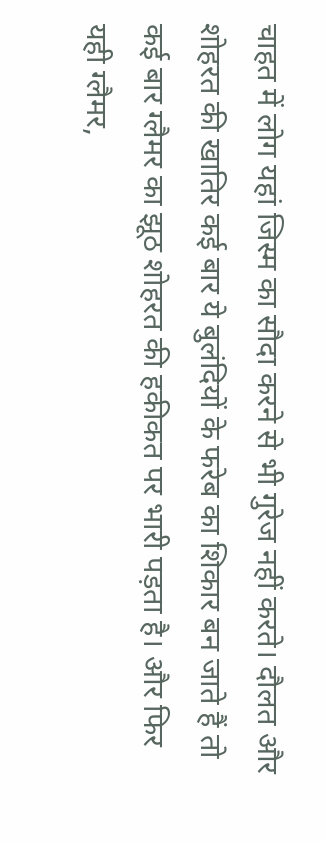चाहत में लोग यहां जिस्म का सौदा करने से भी गुरेज नहीं करते। दौलत और शोहरत की खातिर कई बार ये बुलंदियों के फरेब का शिकार बन जाते हैं तो कई बार ग्लैमर का झूठ शोहरत की हकीकत पर भारी पड़ता है। और फिर यही ग्लैमर,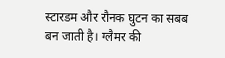स्टारडम और रौनक घुटन का सबब बन जाती है। ग्लैमर की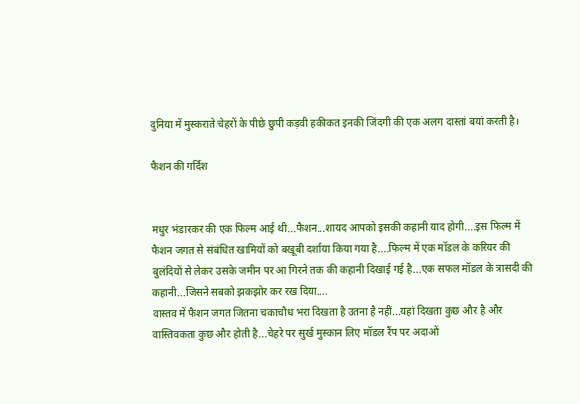दुनिया में मुस्कराते चेहरों के पीछे छुपी कड़वी हकीकत इनकी जिंदगी की एक अलग दास्तां बयां करती है।

फैशन की गर्दिश


मधुर भंडारकर की एक फिल्म आई थी...फैशन...शायद आपको इसकी कहानी याद होगी....इस फिल्म में फैशन जगत से संबंधित खामियों को बखूबी दर्शाया किया गया है....फिल्म में एक मॉडल के करियर की बुलंदियों से लेकर उसके जमीन पर आ गिरने तक की कहानी दिखाई गई है...एक सफल मॉडल के त्रासदी की कहानी...जिसने सबको झकझोर कर रख दिया....
वास्तव में फैशन जगत जितना चकाचौध भरा दिखता है उतना है नहीं...यहां दिखता कुछ और है और वास्तिवकता कुछ और होती है...चेहरे पर सुर्ख मुस्कान लिए मॉडल रैंप पर अदाओं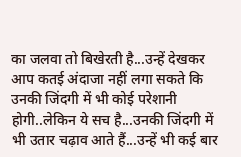का जलवा तो बिखेरती है...उन्हें देखकर आप कतई अंदाजा नहीं लगा सकते कि उनकी जिंदगी में भी कोई परेशानी होगी..लेकिन ये सच है...उनकी जिंदगी में भी उतार चढ़ाव आते हैं...उन्हें भी कई बार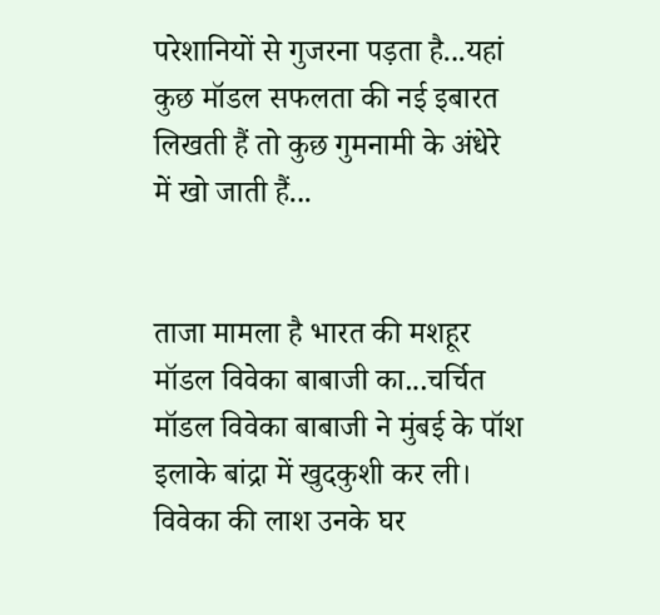परेशानियों से गुजरना पड़ता है...यहां कुछ मॉडल सफलता की नई इबारत लिखती हैं तो कुछ गुमनामी के अंधेरे में खो जाती हैं...


ताजा मामला है भारत की मशहूर मॉडल विवेका बाबाजी का...चर्चित मॉडल विवेका बाबाजी ने मुंबई के पॉश इलाके बांद्रा में खुदकुशी कर ली। विवेका की लाश उनके घर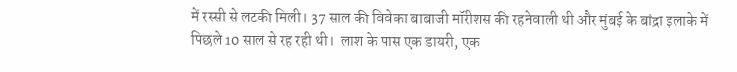में रस्सी से लटकी मिली। 37 साल की विवेका बाबाजी मॉरीशस की रहनेवाली थी और मुंबई के बांद्रा इलाके में पिछले 10 साल से रह रही थी।  लाश के पास एक डायरी, एक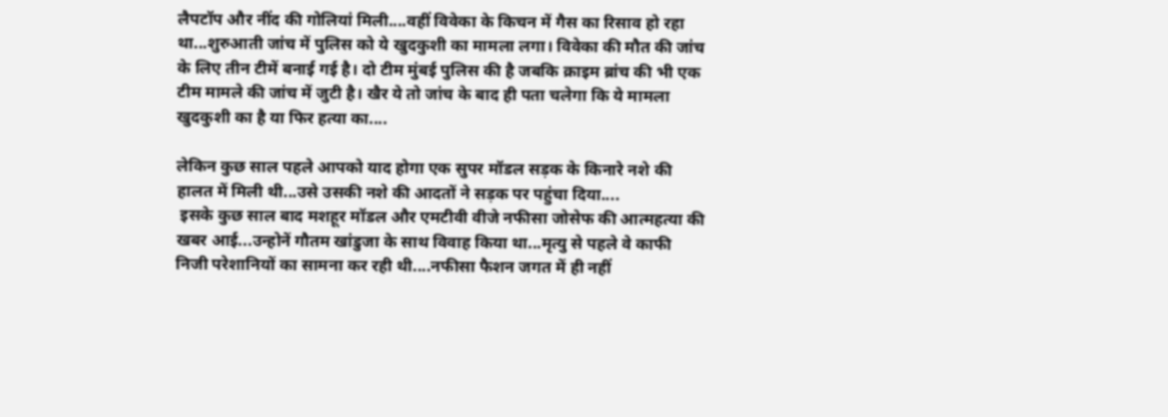लैपटॉप और नींद की गोलियां मिली....वहीं विवेका के किचन में गैस का रिसाव हो रहा था...शुरुआती जांच में पुलिस को ये खुदकुशी का मामला लगा। विवेका की मौत की जांच के लिए तीन टीमें बनाई गई है। दो टीम मुंबई पुलिस की है जबकि क्राइम ब्रांच की भी एक टीम मामले की जांच में जुटी है। खैर ये तो जांच के बाद ही पता चलेगा कि ये मामला खुदकुशी का है या फिर हत्या का....

लेकिन कुछ साल पहले आपको याद होगा एक सुपर मॉडल सड़क के किनारे नशे की हालत में मिली थी...उसे उसकी नशे की आदतों ने सड़क पर पहुंचा दिया....
 इसके कुछ साल बाद मशहूर मॉडल और एमटीवी वीजे नफीसा जोसेफ की आत्महत्या की खबर आई...उन्होनें गौतम खांडुजा के साथ विवाह किया था...मृत्यु से पहले वे काफी निजी परेशानियों का सामना कर रही थी....नफीसा फैशन जगत में ही नहीं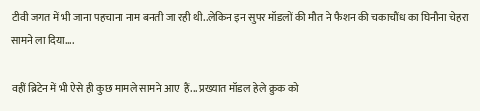टीवी जगत में भी जाना पहचाना नाम बनती जा रही थी..लेकिन इन सुपर मॉडलों की मौत ने फैशन की चकाचौंध का घिनौना चेहरा सामने ला दिया....

वहीं ब्रिटेन में भी ऐसे ही कुछ मामले सामने आए  हैं... प्रख्यात मॉडल हेले क्रुक को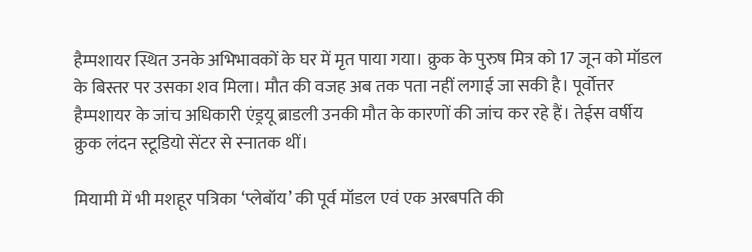हैम्पशायर स्थित उनके अभिभावकों के घर में मृत पाया गया। क्रुक के पुरुष मित्र को 17 जून को मॉडल के बिस्तर पर उसका शव मिला। मौत की वजह अब तक पता नहीं लगाई जा सकी है। पूर्वोत्तर हैम्पशायर के जांच अधिकारी एंड्रयू ब्राडली उनकी मौत के कारणों की जांच कर रहे हैं। तेईस वर्षीय क्रुक लंदन स्टूडियो सेंटर से स्नातक थीं।

मियामी में भी मशहूर पत्रिका ‘प्लेबॉय’ की पूर्व मॉडल एवं एक अरबपति की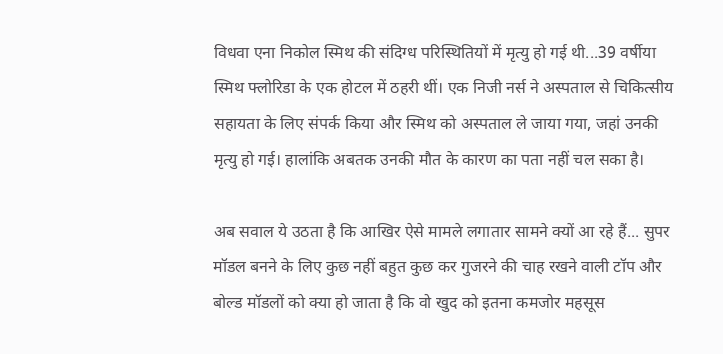विधवा एना निकोल स्मिथ की संदिग्ध परिस्थितियों में मृत्यु हो गई थी...39 वर्षीया स्मिथ फ्लोरिडा के एक होटल में ठहरी थीं। एक निजी नर्स ने अस्पताल से चिकित्सीय सहायता के लिए संपर्क किया और स्मिथ को अस्पताल ले जाया गया, जहां उनकी मृत्यु हो गई। हालांकि अबतक उनकी मौत के कारण का पता नहीं चल सका है।

अब सवाल ये उठता है कि आखिर ऐसे मामले लगातार सामने क्यों आ रहे हैं... सुपर मॉडल बनने के लिए कुछ नहीं बहुत कुछ कर गुजरने की चाह रखने वाली टॉप और बोल्ड मॉडलों को क्या हो जाता है कि वो खुद को इतना कमजोर महसूस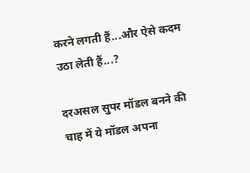करने लगती हैं...और ऐसे कदम उठा लेती हैं...?

दरअसल सुपर मॉडल बनने की चाह में ये मॉडल अपना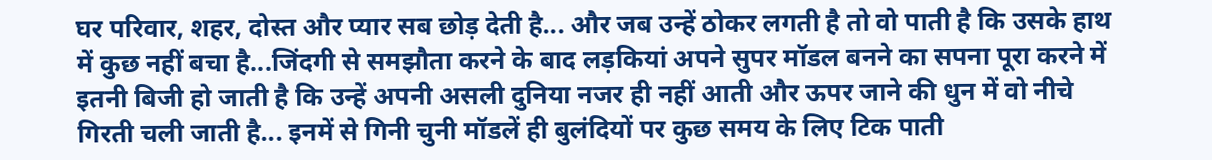घर परिवार, शहर, दोस्त और प्यार सब छोड़ देती है... और जब उन्हें ठोकर लगती है तो वो पाती है कि उसके हाथ में कुछ नहीं बचा है...जिंदगी से समझौता करने के बाद लड़कियां अपने सुपर मॉडल बनने का सपना पूरा करने में इतनी बिजी हो जाती है कि उन्हें अपनी असली दुनिया नजर ही नहीं आती और ऊपर जाने की धुन में वो नीचे गिरती चली जाती है... इनमें से गिनी चुनी मॉडलें ही बुलंदियों पर कुछ समय के लिए टिक पाती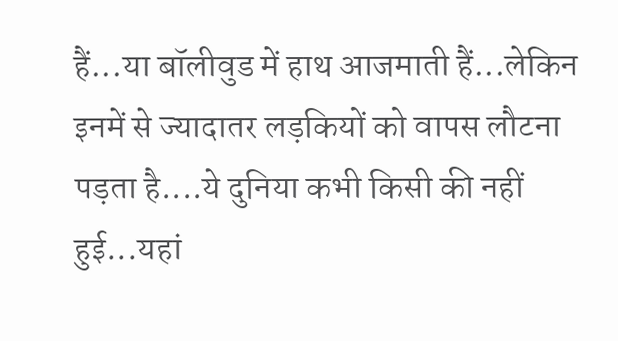हैं...या बॉलीवुड में हाथ आजमाती हैं...लेकिन इनमें से ज्यादातर लड़कियों को वापस लौटना पड़ता है....ये दुनिया कभी किसी की नहीं हुई...यहां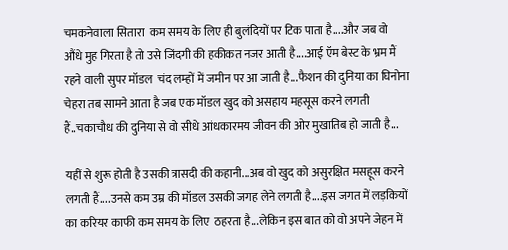चमकनेवाला सितारा  कम समय के लिए ही बुलंदियों पर टिक पाता है....और जब वो औंधे मुह गिरता है तो उसे जिंदगी की हकीकत नजर आती है....आई ऍम बेस्ट के भ्रम मैं रहने वाली सुपर मॉडल  चंद लम्हों में जमीन पर आ जाती है...फैशन की दुनिया का घिनोना चेहरा तब सामने आता है जब एक मॉडल खुद को असहाय महसूस करने लगती हैं..चकाचौध की दुनिया से वो सीधे आंधकारमय जीवन की ओर मुखातिब हो जाती है...

यहीं से शुरू होती है उसकी त्रासदी की कहानी...अब वो खुद को असुरक्षित मसहूस करने लगती हैं....उनसे कम उम्र की मॉडल उसकी जगह लेने लगती है....इस जगत में लड़कियों का करियर काफी कम समय के लिए  ठहरता है...लेकिन इस बात को वो अपने जेहन में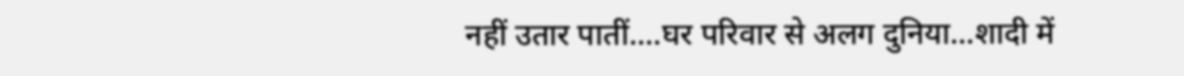नहीं उतार पातीं....घर परिवार से अलग दुनिया...शादी में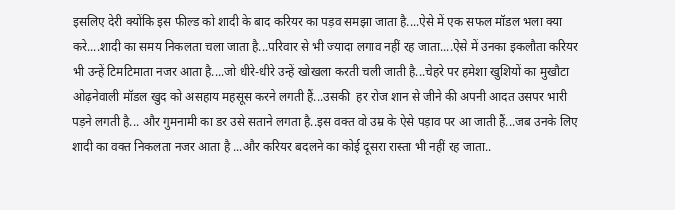इसलिए देरी क्योंकि इस फील्ड को शादी के बाद करियर का पड़व समझा जाता है....ऐसे में एक सफल मॉडल भला क्या करे....शादी का समय निकलता चला जाता है...परिवार से भी ज्यादा लगाव नहीं रह जाता....ऐसे में उनका इकलौता करियर भी उन्हें टिमटिमाता नजर आता है....जो धीरे-धीरे उन्हें खोखला करती चली जाती है...चेहरे पर हमेशा खुशियों का मुखौटा ओढ़नेवाली मॉडल खुद को असहाय महसूस करने लगती हैं...उसकी  हर रोज शान से जीने की अपनी आदत उसपर भारी पड़ने लगती है... और गुमनामी का डर उसे सताने लगता है..इस वक्त वो उम्र के ऐसे पड़ाव पर आ जाती हैं...जब उनके लिए शादी का वक्त निकलता नजर आता है ...और करियर बदलने का कोई दूसरा रास्ता भी नहीं रह जाता..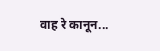वाह रे कानून...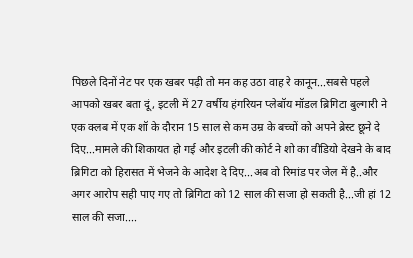पिछले दिनों नेट पर एक खबर पढ़ी तो मन कह उठा वाह रे कानून...सबसे पहले आपको खबर बता दूं, इटली में 27 वर्षीय हंगरियन प्लेबॉय मॉडल ब्रिगिटा बुल्गारी ने एक क्लब में एक शॉ के दौरान 15 साल से कम उम्र के बच्चों को अपने ब्रेस्ट छूने दे दिए...मामले की शिकायत हो गई और इटली की कोर्ट ने शो का वीडियो देखने के बाद ब्रिगिटा को हिरासत में भेजने के आदेश दे दिए...अब वो रिमांड पर जेल में है..और अगर आरोप सही पाए गए तो ब्रिगिटा को 12 साल की सजा हो सकती है...जी हां 12 साल की सजा....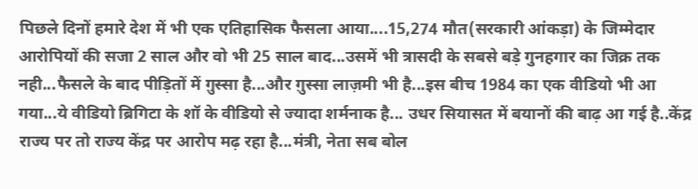पिछले दिनों हमारे देश में भी एक एतिहासिक फैसला आया....15,274 मौत(सरकारी आंकड़ा) के जिम्मेदार आरोपियों की सजा 2 साल और वो भी 25 साल बाद...उसमें भी त्रासदी के सबसे बड़े गुनहगार का जिक्र तक नही...फैसले के बाद पीड़ितों में ग़ुस्सा है...और ग़ुस्सा लाज़मी भी है...इस बीच 1984 का एक वीडियो भी आ गया...ये वीडियो ब्रिगिटा के शॉ के वीडियो से ज्यादा शर्मनाक है... उधर सियासत में बयानों की बाढ़ आ गई है..केंद्र राज्य पर तो राज्य केंद्र पर आरोप मढ़ रहा है...मंत्री, नेता सब बोल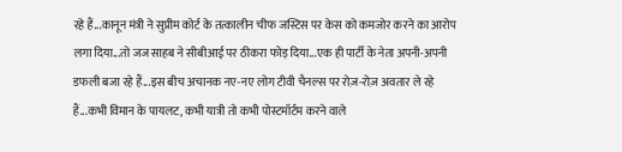रहे हैं...कानून मंत्री ने सुप्रीम कोर्ट के तत्कालीन चीफ जस्टिस पर केस को कमजोर करने का आरोप लगा दिया...तो जज साहब ने सीबीआई पर ठीकरा फोड़ दिया...एक ही पार्टी के नेता अपनी-अपनी डफली बजा रहे हैं...इस बीच अचानक नए-नए लोग टीवी चैनल्स पर रोज़-रोज़ अवतार ले रहे हैं...कभी विमान के पायलट, कभी यात्री तो कभी पोस्टमॉर्टम करने वाले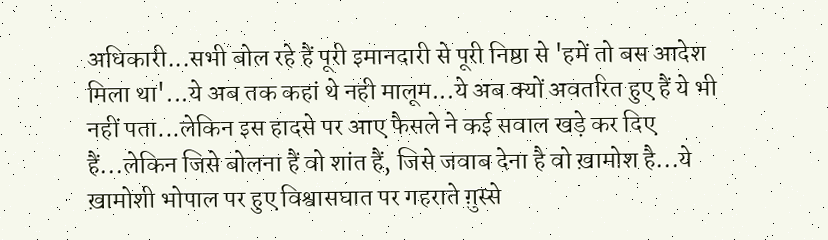अधिकारी...सभी बोल रहे हैं पूरी इमानदारी से पूरी निष्ठा से 'हमें तो बस आदेश मिला था'...ये अब तक कहां थे नही मालूम...ये अब क्यों अवतरित हुए हैं ये भी नहीं पता...लेकिन इस हादसे पर आए फैसले ने कई सवाल खड़े कर दिए हैं...लेकिन जिसे बोलना हैं वो शांत हैं, जिसे जवाब देना है वो ख़ामोश है...ये ख़ामोशी भोपाल पर हुए विश्वासघात पर गहराते ग़ुस्से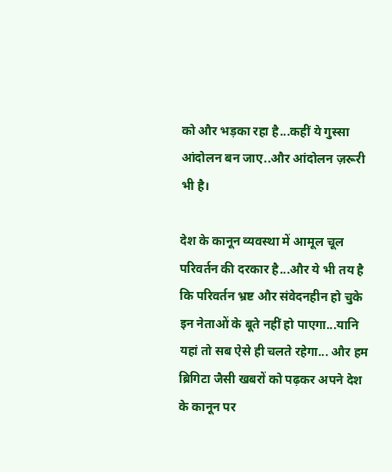को और भड़का रहा है...कहीं ये गुस्सा आंदोलन बन जाए..और आंदोलन ज़रूरी भी है।

देश के कानून व्यवस्था में आमूल चूल परिवर्तन की दरकार है...और ये भी तय है कि परिवर्तन भ्रष्ट और संवेदनहीन हो चुके इन नेताओं के बूते नहीं हो पाएगा...यानि यहां तो सब ऐसे ही चलते रहेगा... और हम ब्रिगिटा जैसी खबरों को पढ़कर अपने देश के कानून पर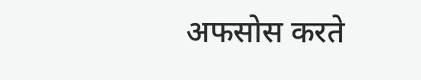अफसोस करते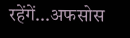रहेंगें...अफसोस